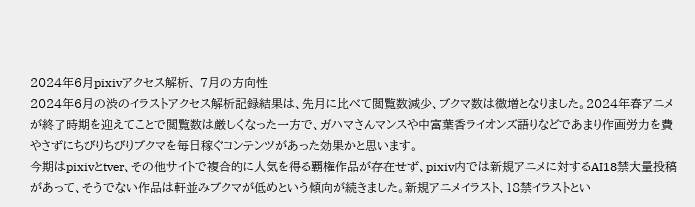2024年6月pixivアクセス解析、 7月の方向性
2024年6月の渋のイラストアクセス解析記録結果は、先月に比べて閲覧数減少、ブクマ数は微増となりました。2024年春アニメが終了時期を迎えてことで閲覧数は厳しくなった一方で、ガハマさんマンスや中富葉香ライオンズ語りなどであまり作画労力を費やさずにちびりちびりブクマを毎日稼ぐコンテンツがあった効果かと思います。
今期はpixivとtver、その他サイトで複合的に人気を得る覇権作品が存在せず、pixiv内では新規アニメに対するAI18禁大量投稿があって、そうでない作品は軒並みブクマが低めという傾向が続きました。新規アニメイラスト、18禁イラストとい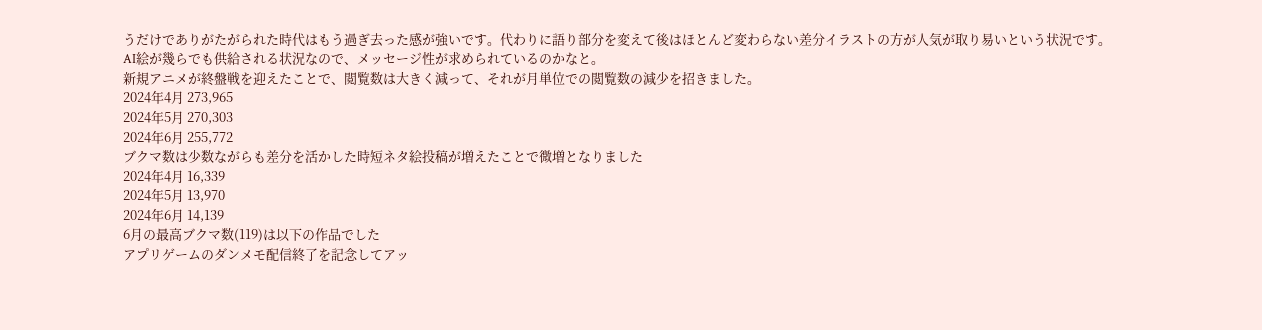うだけでありがたがられた時代はもう過ぎ去った感が強いです。代わりに語り部分を変えて後はほとんど変わらない差分イラストの方が人気が取り易いという状況です。AI絵が幾らでも供給される状況なので、メッセージ性が求められているのかなと。
新規アニメが終盤戦を迎えたことで、閲覧数は大きく減って、それが月単位での閲覧数の減少を招きました。
2024年4月 273,965
2024年5月 270,303
2024年6月 255,772
ブクマ数は少数ながらも差分を活かした時短ネタ絵投稿が増えたことで微増となりました
2024年4月 16,339
2024年5月 13,970
2024年6月 14,139
6月の最高ブクマ数(119)は以下の作品でした
アプリゲームのダンメモ配信終了を記念してアッ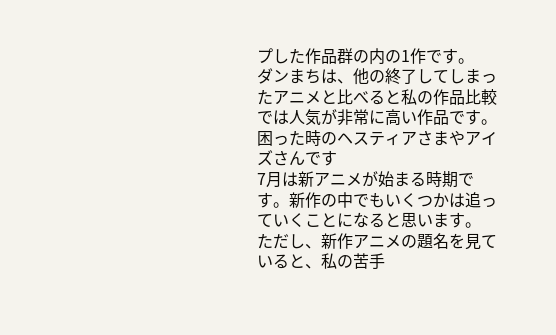プした作品群の内の1作です。
ダンまちは、他の終了してしまったアニメと比べると私の作品比較では人気が非常に高い作品です。
困った時のヘスティアさまやアイズさんです
7月は新アニメが始まる時期です。新作の中でもいくつかは追っていくことになると思います。
ただし、新作アニメの題名を見ていると、私の苦手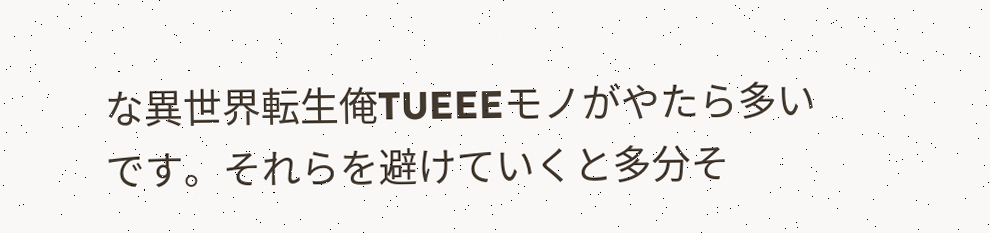な異世界転生俺TUEEEモノがやたら多いです。それらを避けていくと多分そ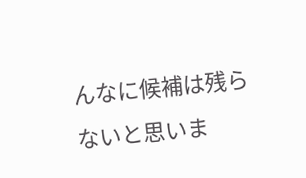んなに候補は残らないと思いま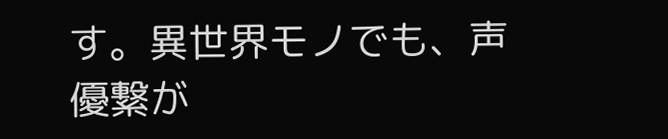す。異世界モノでも、声優繋が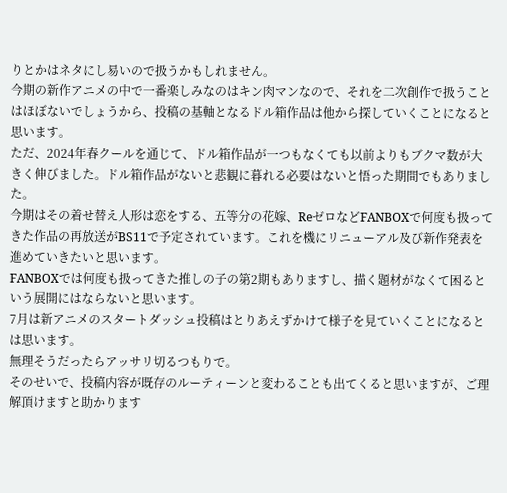りとかはネタにし易いので扱うかもしれません。
今期の新作アニメの中で一番楽しみなのはキン肉マンなので、それを二次創作で扱うことはほぼないでしょうから、投稿の基軸となるドル箱作品は他から探していくことになると思います。
ただ、2024年春クールを通じて、ドル箱作品が一つもなくても以前よりもブクマ数が大きく伸びました。ドル箱作品がないと悲観に暮れる必要はないと悟った期間でもありました。
今期はその着せ替え人形は恋をする、五等分の花嫁、ReゼロなどFANBOXで何度も扱ってきた作品の再放送がBS11で予定されています。これを機にリニューアル及び新作発表を進めていきたいと思います。
FANBOXでは何度も扱ってきた推しの子の第2期もありますし、描く題材がなくて困るという展開にはならないと思います。
7月は新アニメのスタートダッシュ投稿はとりあえずかけて様子を見ていくことになるとは思います。
無理そうだったらアッサリ切るつもりで。
そのせいで、投稿内容が既存のルーティーンと変わることも出てくると思いますが、ご理解頂けますと助かります